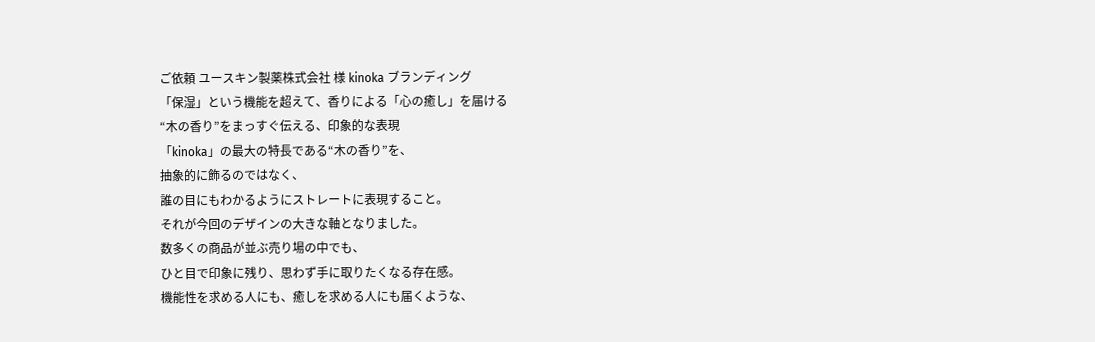ご依頼 ユースキン製薬株式会社 様 kinoka ブランディング
「保湿」という機能を超えて、香りによる「心の癒し」を届ける
“木の香り”をまっすぐ伝える、印象的な表現
「kinoka」の最大の特長である“木の香り”を、
抽象的に飾るのではなく、
誰の目にもわかるようにストレートに表現すること。
それが今回のデザインの大きな軸となりました。
数多くの商品が並ぶ売り場の中でも、
ひと目で印象に残り、思わず手に取りたくなる存在感。
機能性を求める人にも、癒しを求める人にも届くような、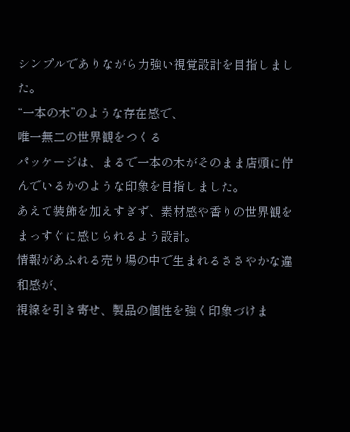シンプルでありながら力強い視覚設計を目指しました。
“一本の木”のような存在感で、
唯一無二の世界観をつくる
パッケージは、まるで一本の木がそのまま店頭に佇んでいるかのような印象を目指しました。
あえて装飾を加えすぎず、素材感や香りの世界観をまっすぐに感じられるよう設計。
情報があふれる売り場の中で生まれるささやかな違和感が、
視線を引き寄せ、製品の個性を強く印象づけま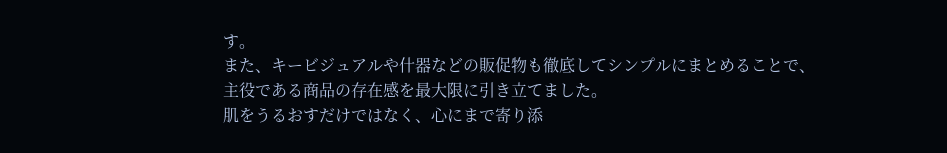す。
また、キービジュアルや什器などの販促物も徹底してシンプルにまとめることで、
主役である商品の存在感を最大限に引き立てました。
肌をうるおすだけではなく、心にまで寄り添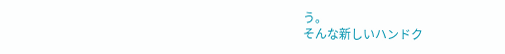う。
そんな新しいハンドク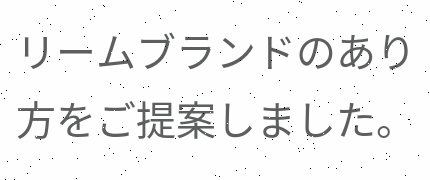リームブランドのあり方をご提案しました。